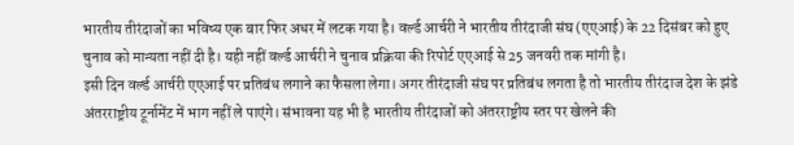भारतीय तीरंदाजों का भविष्य एक बार फिर अधर में लटक गया है। वर्ल्ड आर्चरी ने भारतीय तीरंदाजी संघ (एएआई) के 22 दिसंबर को हुए चुनाव को मान्यता नहीं दी है। यही नहीं वर्ल्ड आर्चरी ने चुनाव प्रक्रिया की रिपोर्ट एएआई से 25 जनवरी तक मांगी है।
इसी दिन वर्ल्ड आर्चरी एएआई पर प्रतिबंध लगाने का फैसला लेगा। अगर तीरंदाजी संघ पर प्रतिबंध लगता है तो भारतीय तीरंदाज देश के झंडे अंतरराष्ट्रीय टूर्नामेंट में भाग नहीं ले पाएंगे। संभावना यह भी है भारतीय तीरंदाजों को अंतरराष्ट्रीय स्तर पर खेलने की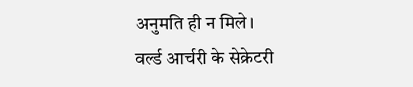अनुमति ही न मिले।
वर्ल्ड आर्चरी के सेक्रेटरी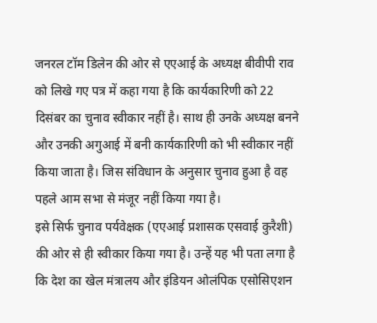जनरल टॉम डिलेन की ओर से एएआई के अध्यक्ष बीवीपी राव को लिखे गए पत्र में कहा गया है कि कार्यकारिणी को 22 दिसंबर का चुनाव स्वीकार नहीं है। साथ ही उनके अध्यक्ष बनने और उनकी अगुआई में बनी कार्यकारिणी को भी स्वीकार नहीं किया जाता है। जिस संविधान के अनुसार चुनाव हुआ है वह पहले आम सभा से मंजूर नहीं किया गया है।
इसे सिर्फ चुनाव पर्यवेक्षक (एएआई प्रशासक एसवाई कुरैशी) की ओर से ही स्वीकार किया गया है। उन्हें यह भी पता लगा है कि देश का खेल मंत्रालय और इंडियन ओलंपिक एसोसिएशन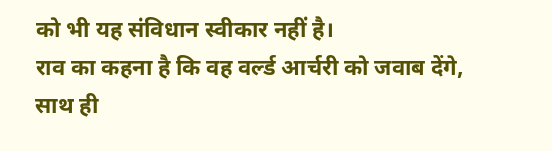को भी यह संविधान स्वीकार नहीं है।
राव का कहना है कि वह वर्ल्ड आर्चरी को जवाब देंगे, साथ ही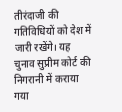तीरंदाजी की गतिविधियों को देश में जारी रखेंगे। यह चुनाव सुप्रीम कोर्ट की निगरानी में कराया गया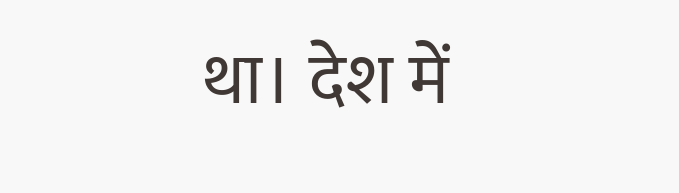था। देश में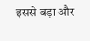इससे बड़ा और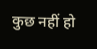कुछ नहीं हो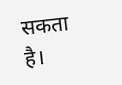सकता है।